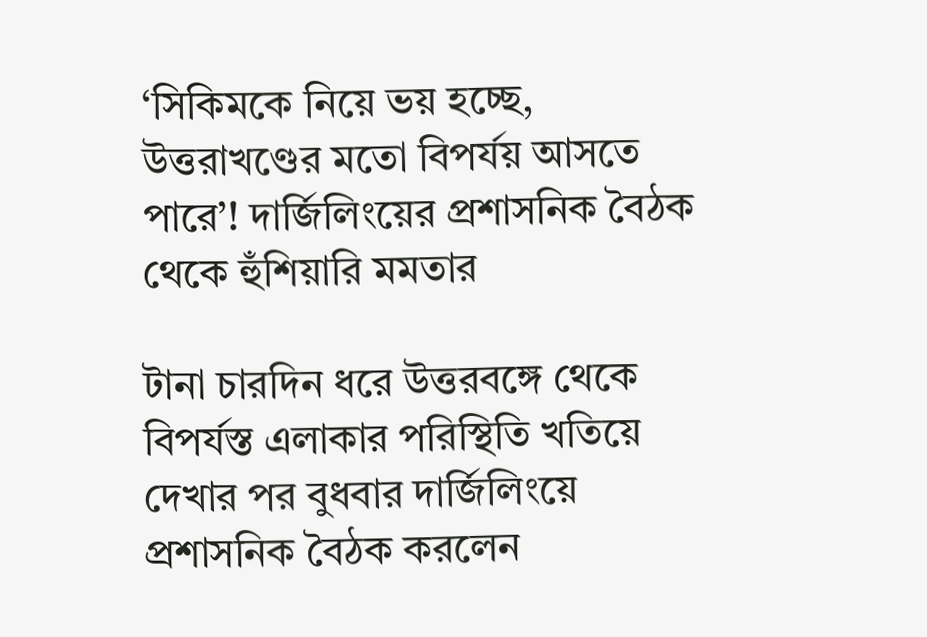‘সিকিমকে নিয়ে ভয় হচ্ছে, উত্তরাখণ্ডের মতো বিপর্যয় আসতে পারে’! দার্জিলিংয়ের প্রশাসনিক বৈঠক থেকে হুঁশিয়ারি মমতার

টানা চারদিন ধরে উত্তরবঙ্গে থেকে বিপর্যস্ত এলাকার পরিস্থিতি খতিয়ে দেখার পর বুধবার দার্জিলিংয়ে প্রশাসনিক বৈঠক করলেন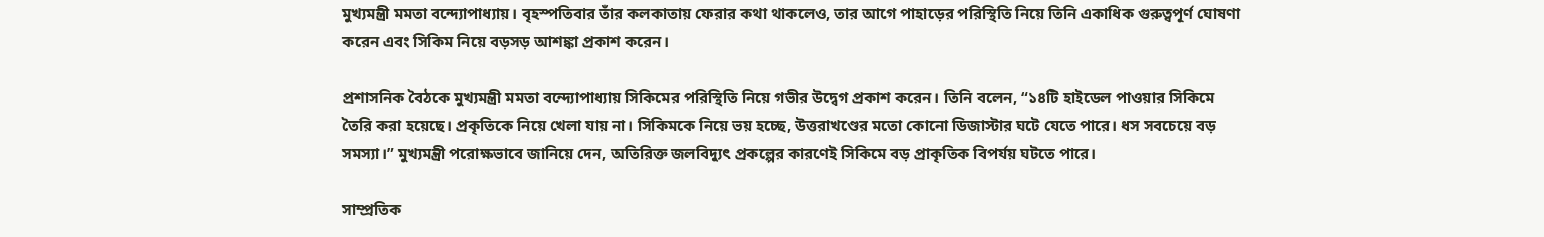মুখ্যমন্ত্রী মমতা বন্দ্যোপাধ্যায়। বৃহস্পতিবার তাঁর কলকাতায় ফেরার কথা থাকলেও, তার আগে পাহাড়ের পরিস্থিতি নিয়ে তিনি একাধিক গুরুত্বপূর্ণ ঘোষণা করেন এবং সিকিম নিয়ে বড়সড় আশঙ্কা প্রকাশ করেন।

প্রশাসনিক বৈঠকে মুখ্যমন্ত্রী মমতা বন্দ্যোপাধ্যায় সিকিমের পরিস্থিতি নিয়ে গভীর উদ্বেগ প্রকাশ করেন। তিনি বলেন, “১৪টি হাইডেল পাওয়ার সিকিমে তৈরি করা হয়েছে। প্রকৃতিকে নিয়ে খেলা যায় না। সিকিমকে নিয়ে ভয় হচ্ছে, উত্তরাখণ্ডের মতো কোনো ডিজাস্টার ঘটে যেতে পারে। ধস সবচেয়ে বড় সমস্যা।” মুখ্যমন্ত্রী পরোক্ষভাবে জানিয়ে দেন, অতিরিক্ত জলবিদ্যুৎ প্রকল্পের কারণেই সিকিমে বড় প্রাকৃতিক বিপর্যয় ঘটতে পারে।

সাম্প্রতিক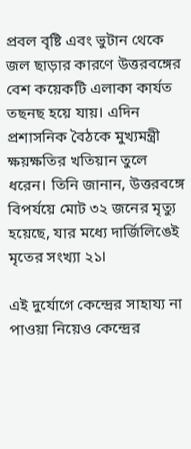প্রবল বৃষ্টি এবং ভুটান থেকে জল ছাড়ার কারণে উত্তরবঙ্গের বেশ কয়েকটি এলাকা কার্যত তছনছ হয়ে যায়। এদিন প্রশাসনিক বৈঠকে মুখ্যমন্ত্রী ক্ষয়ক্ষতির খতিয়ান তুলে ধরেন। তিনি জানান, উত্তরবঙ্গে বিপর্যয়ে মোট ৩২ জনের মৃত্যু হয়েছে, যার মধ্যে দার্জিলিঙেই মৃতের সংখ্যা ২১।

এই দুর্যোগে কেন্দ্রের সাহায্য না পাওয়া নিয়েও কেন্দ্রের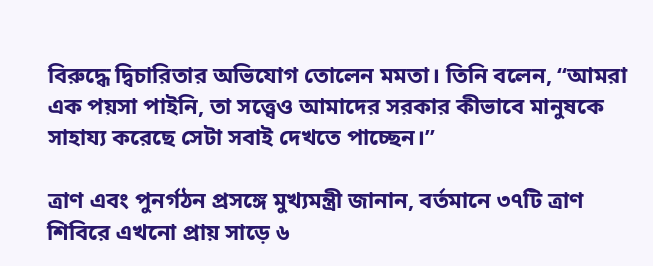বিরুদ্ধে দ্বিচারিতার অভিযোগ তোলেন মমতা। তিনি বলেন, “আমরা এক পয়সা পাইনি, তা সত্ত্বেও আমাদের সরকার কীভাবে মানুষকে সাহায্য করেছে সেটা সবাই দেখতে পাচ্ছেন।”

ত্রাণ এবং পুনর্গঠন প্রসঙ্গে মুখ্যমন্ত্রী জানান, বর্তমানে ৩৭টি ত্রাণ শিবিরে এখনো প্রায় সাড়ে ৬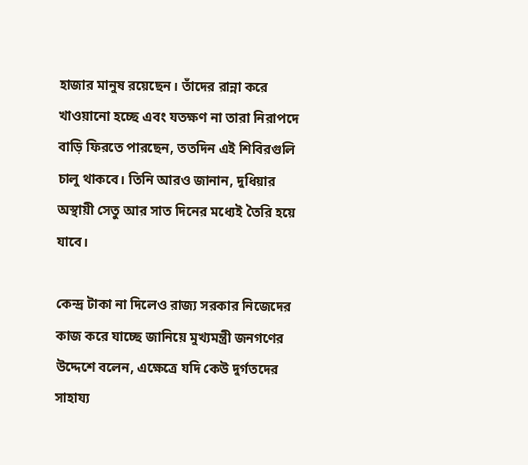হাজার মানুষ রয়েছেন। তাঁদের রান্না করে খাওয়ানো হচ্ছে এবং যতক্ষণ না তারা নিরাপদে বাড়ি ফিরতে পারছেন, ততদিন এই শিবিরগুলি চালু থাকবে। তিনি আরও জানান, দুধিয়ার অস্থায়ী সেতু আর সাত দিনের মধ্যেই তৈরি হয়ে যাবে।

কেন্দ্র টাকা না দিলেও রাজ্য সরকার নিজেদের কাজ করে যাচ্ছে জানিয়ে মুখ্যমন্ত্রী জনগণের উদ্দেশে বলেন, এক্ষেত্রে যদি কেউ দুর্গতদের সাহায্য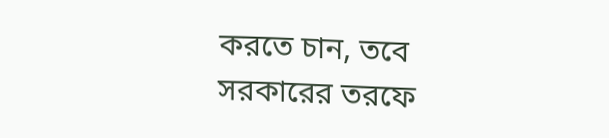করতে চান, তবে সরকারের তরফে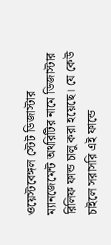ওয়েস্টবেঙ্গল স্টেট ডিজাস্টার ম্যানজেমেন্ট অথরিটির নামে ডিজাস্টার রিলিফ ফান্ড চালু করা হয়েছে। যে কেউ চাইলে সরাসরি এই ফান্ডে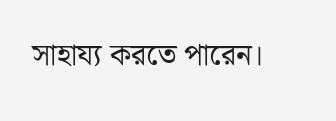সাহায্য করতে পারেন।